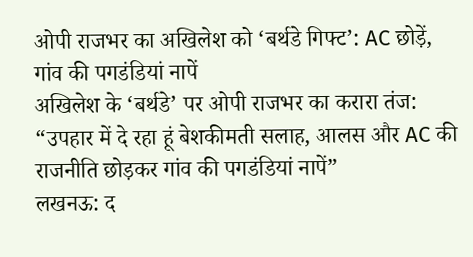ओपी राजभर का अखिलेश को ‘बर्थडे गिफ्ट’: AC छोड़ें, गांव की पगडंडियां नापें
अखिलेश के ‘बर्थडे’ पर ओपी राजभर का करारा तंज: “उपहार में दे रहा हूं बेशकीमती सलाह, आलस और AC की राजनीति छोड़कर गांव की पगडंडियां नापें”
लखनऊ: द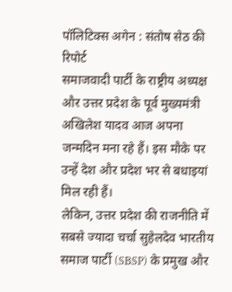पॉलिटिक्स अगेन : संतोष सेठ की रिपोर्ट
समाजवादी पार्टी के राष्ट्रीय अध्यक्ष और उत्तर प्रदेश के पूर्व मुख्यमंत्री अखिलेश यादव आज अपना जन्मदिन मना रहे हैं। इस मौके पर उन्हें देश और प्रदेश भर से बधाइयां मिल रही हैं।
लेकिन, उत्तर प्रदेश की राजनीति में सबसे ज्यादा चर्चा सुहेलदेव भारतीय समाज पार्टी (SBSP) के प्रमुख और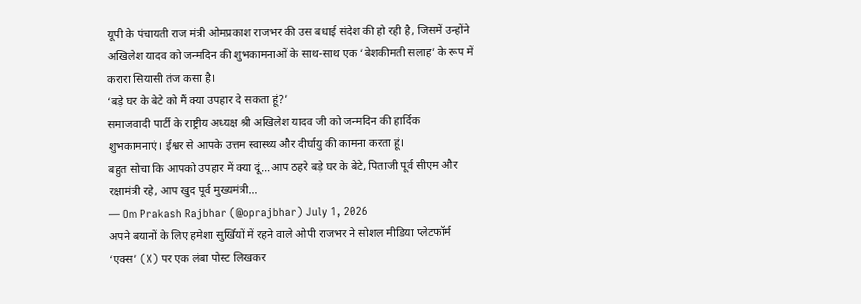यूपी के पंचायती राज मंत्री ओमप्रकाश राजभर की उस बधाई संदेश की हो रही है, जिसमें उन्होंने अखिलेश यादव को जन्मदिन की शुभकामनाओं के साथ-साथ एक ‘बेशकीमती सलाह’ के रूप में करारा सियासी तंज कसा है।
‘बड़े घर के बेटे को मैं क्या उपहार दे सकता हूं?’
समाजवादी पार्टी के राष्ट्रीय अध्यक्ष श्री अखिलेश यादव जी को जन्मदिन की हार्दिक शुभकामनाएं। ईश्वर से आपके उत्तम स्वास्थ्य और दीर्घायु की कामना करता हूं।
बहुत सोचा कि आपको उपहार में क्या दूं…आप ठहरे बड़े घर के बेटे, पिताजी पूर्व सीएम और रक्षामंत्री रहे, आप खुद पूर्व मुख्यमंत्री…
— Om Prakash Rajbhar (@oprajbhar) July 1, 2026
अपने बयानों के लिए हमेशा सुर्खियों में रहने वाले ओपी राजभर ने सोशल मीडिया प्लेटफॉर्म ‘एक्स’ (X) पर एक लंबा पोस्ट लिखकर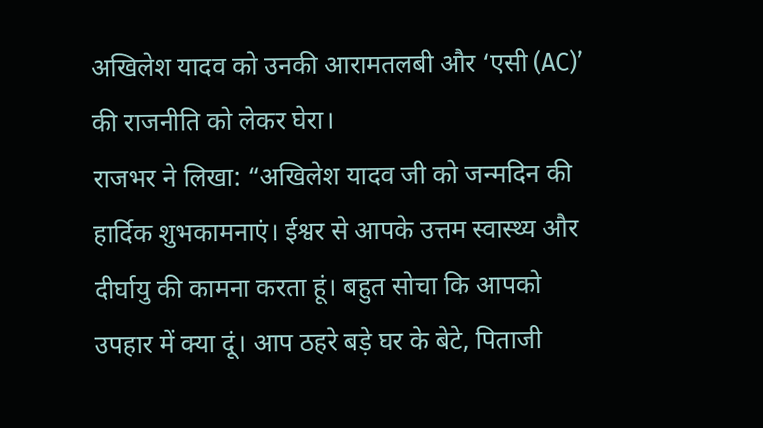अखिलेश यादव को उनकी आरामतलबी और ‘एसी (AC)’ की राजनीति को लेकर घेरा।
राजभर ने लिखा: “अखिलेश यादव जी को जन्मदिन की हार्दिक शुभकामनाएं। ईश्वर से आपके उत्तम स्वास्थ्य और दीर्घायु की कामना करता हूं। बहुत सोचा कि आपको उपहार में क्या दूं। आप ठहरे बड़े घर के बेटे, पिताजी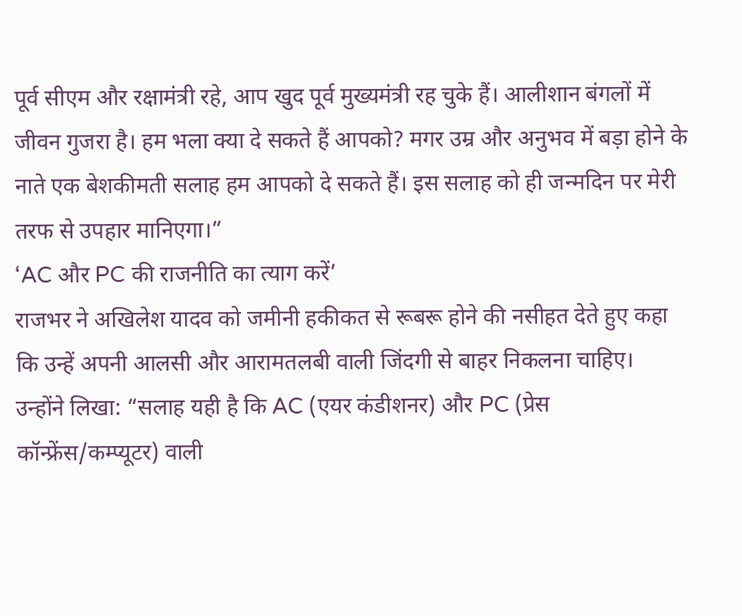पूर्व सीएम और रक्षामंत्री रहे, आप खुद पूर्व मुख्यमंत्री रह चुके हैं। आलीशान बंगलों में जीवन गुजरा है। हम भला क्या दे सकते हैं आपको? मगर उम्र और अनुभव में बड़ा होने के नाते एक बेशकीमती सलाह हम आपको दे सकते हैं। इस सलाह को ही जन्मदिन पर मेरी तरफ से उपहार मानिएगा।”
‘AC और PC की राजनीति का त्याग करें’
राजभर ने अखिलेश यादव को जमीनी हकीकत से रूबरू होने की नसीहत देते हुए कहा कि उन्हें अपनी आलसी और आरामतलबी वाली जिंदगी से बाहर निकलना चाहिए।
उन्होंने लिखा: “सलाह यही है कि AC (एयर कंडीशनर) और PC (प्रेस कॉन्फ्रेंस/कम्प्यूटर) वाली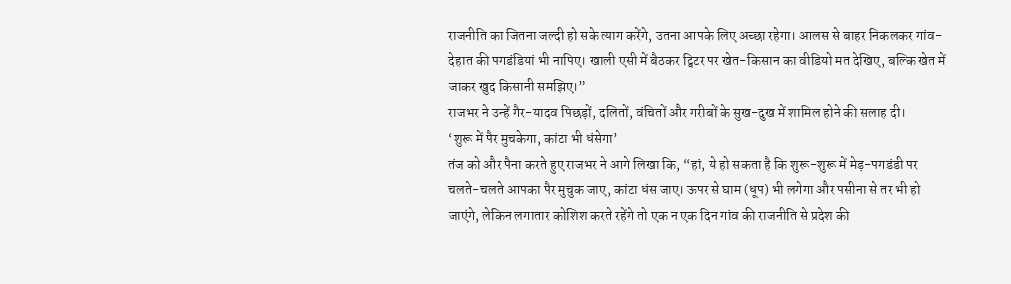राजनीति का जितना जल्दी हो सके त्याग करेंगे, उतना आपके लिए अच्छा रहेगा। आलस से बाहर निकलकर गांव-देहात की पगडंडियां भी नापिए। खाली एसी में बैठकर ट्विटर पर खेत-किसान का वीडियो मत देखिए, बल्कि खेत में जाकर खुद किसानी समझिए।”
राजभर ने उन्हें गैर-यादव पिछड़ों, दलितों, वंचितों और गरीबों के सुख-दुख में शामिल होने की सलाह दी।
‘शुरू में पैर मुचकेगा, कांटा भी धंसेगा’
तंज को और पैना करते हुए राजभर ने आगे लिखा कि, “हां, ये हो सकता है कि शुरू-शुरू में मेड़-पगडंडी पर चलते-चलते आपका पैर मुचुक जाए, कांटा धंस जाए। ऊपर से घाम (धूप) भी लगेगा और पसीना से तर भी हो जाएंगे, लेकिन लगातार कोशिश करते रहेंगे तो एक न एक दिन गांव की राजनीति से प्रदेश की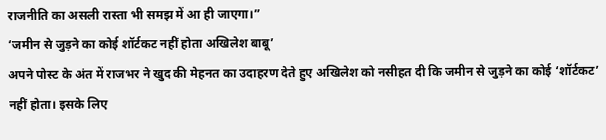राजनीति का असली रास्ता भी समझ में आ ही जाएगा।”
‘जमीन से जुड़ने का कोई शॉर्टकट नहीं होता अखिलेश बाबू’
अपने पोस्ट के अंत में राजभर ने खुद की मेहनत का उदाहरण देते हुए अखिलेश को नसीहत दी कि जमीन से जुड़ने का कोई ‘शॉर्टकट’ नहीं होता। इसके लिए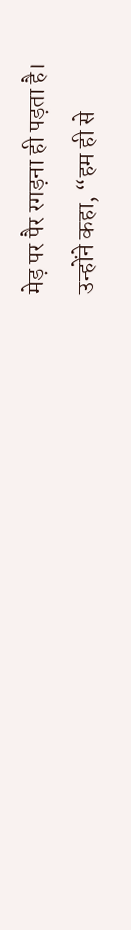मेड़ पर पैर रगड़ना ही पड़ता है।
उन्होंने कहा, “हम ही से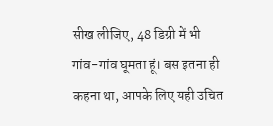सीख लीजिए, 48 डिग्री में भी गांव-गांव घूमता हूं। बस इतना ही कहना था, आपके लिए यही उचित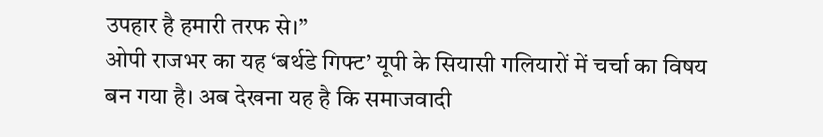उपहार है हमारी तरफ से।”
ओपी राजभर का यह ‘बर्थडे गिफ्ट’ यूपी के सियासी गलियारों में चर्चा का विषय बन गया है। अब देखना यह है कि समाजवादी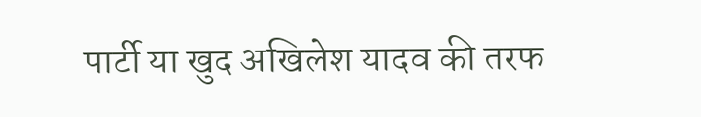पार्टी या खुद अखिलेश यादव की तरफ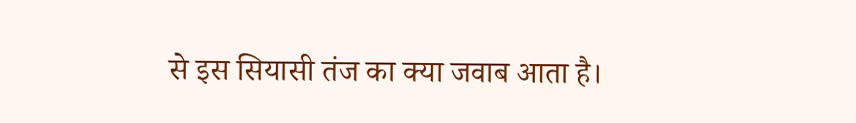से इस सियासी तंज का क्या जवाब आता है।